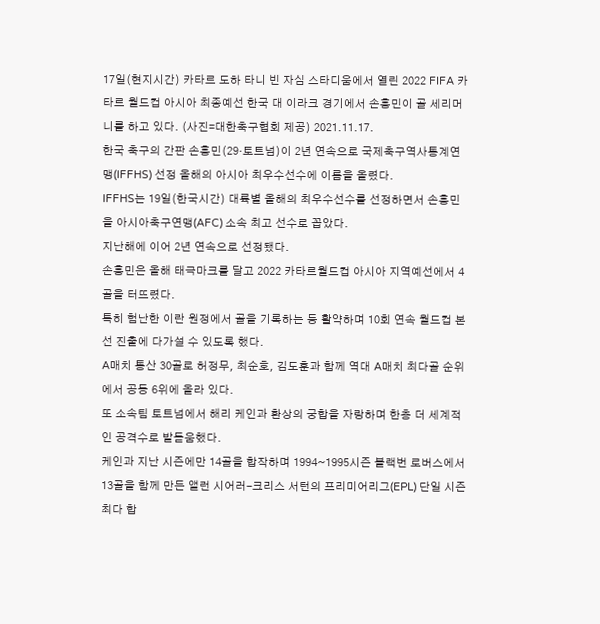17일(현지시간) 카타르 도하 타니 빈 자심 스타디움에서 열린 2022 FIFA 카타르 월드컵 아시아 최종예선 한국 대 이라크 경기에서 손흥민이 골 세리머니를 하고 있다. (사진=대한축구협회 제공) 2021.11.17.
한국 축구의 간판 손흥민(29·토트넘)이 2년 연속으로 국제축구역사통계연맹(IFFHS) 선정 올해의 아시아 최우수선수에 이름을 올렸다.
IFFHS는 19일(한국시간) 대륙별 올해의 최우수선수를 선정하면서 손흥민을 아시아축구연맹(AFC) 소속 최고 선수로 꼽았다.
지난해에 이어 2년 연속으로 선정됐다.
손흥민은 올해 태극마크를 달고 2022 카타르월드컵 아시아 지역예선에서 4골을 터뜨렸다.
특히 험난한 이란 원정에서 골을 기록하는 등 활약하며 10회 연속 월드컵 본선 진출에 다가설 수 있도록 했다.
A매치 통산 30골로 허정무, 최순호, 김도훈과 함께 역대 A매치 최다골 순위에서 공동 6위에 올라 있다.
또 소속팀 토트넘에서 해리 케인과 환상의 궁합을 자랑하며 한층 더 세계적인 공격수로 발돋움했다.
케인과 지난 시즌에만 14골을 합작하며 1994~1995시즌 블랙번 로버스에서 13골을 함께 만든 앨런 시어러-크리스 서턴의 프리미어리그(EPL) 단일 시즌 최다 합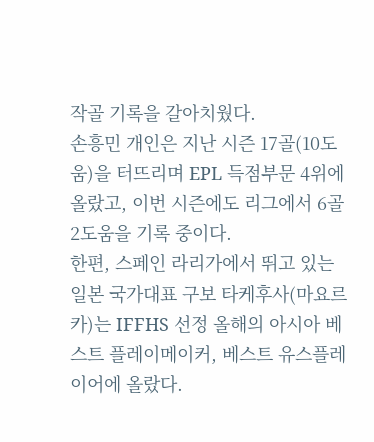작골 기록을 갈아치웠다.
손흥민 개인은 지난 시즌 17골(10도움)을 터뜨리며 EPL 득점부문 4위에 올랐고, 이번 시즌에도 리그에서 6골 2도움을 기록 중이다.
한편, 스페인 라리가에서 뛰고 있는 일본 국가대표 구보 타케후사(마요르카)는 IFFHS 선정 올해의 아시아 베스트 플레이메이커, 베스트 유스플레이어에 올랐다.